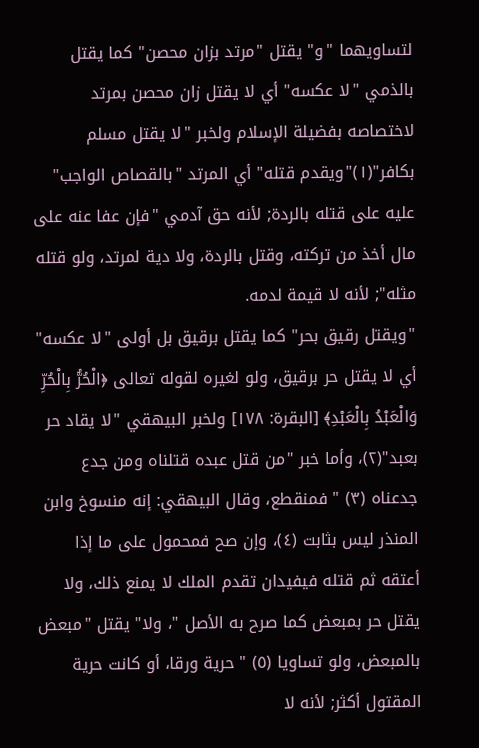لتساويهما "و" يقتل "مرتد بزان محصن" كما يقتل بالذمي "لا عكسه" أي لا يقتل زان محصن بمرتد لاختصاصه بفضيلة الإسلام ولخبر "لا يقتل مسلم بكافر"(١)"ويقدم قتله" أي المرتد "بالقصاص الواجب" عليه على قتله بالردة; لأنه حق آدمي "فإن عفا عنه على مال أخذ من تركته، وقتل بالردة، ولا دية لمرتد، ولو قتله مثله"; لأنه لا قيمة لدمه.
"ويقتل رقيق بحر" كما يقتل برقيق بل أولى "لا عكسه" أي لا يقتل حر برقيق، ولو لغيره لقوله تعالى ﴿الْحُرُّ بِالْحُرِّ وَالْعَبْدُ بِالْعَبْدِ﴾ [البقرة: ١٧٨] ولخبر البيهقي "لا يقاد حر بعبد"(٢)، وأما خبر "من قتل عبده قتلناه ومن جدع جدعناه (٣) " فمنقطع، وقال البيهقي: إنه منسوخ وابن المنذر ليس بثابت (٤)، وإن صح فمحمول على ما إذا أعتقه ثم قتله فيفيدان تقدم الملك لا يمنع ذلك، ولا يقتل حر بمبعض كما صرح به الأصل "، ولا" يقتل "مبعض بالمبعض، ولو تساويا (٥) " حرية ورقا، أو كانت حرية المقتول أكثر; لأنه لا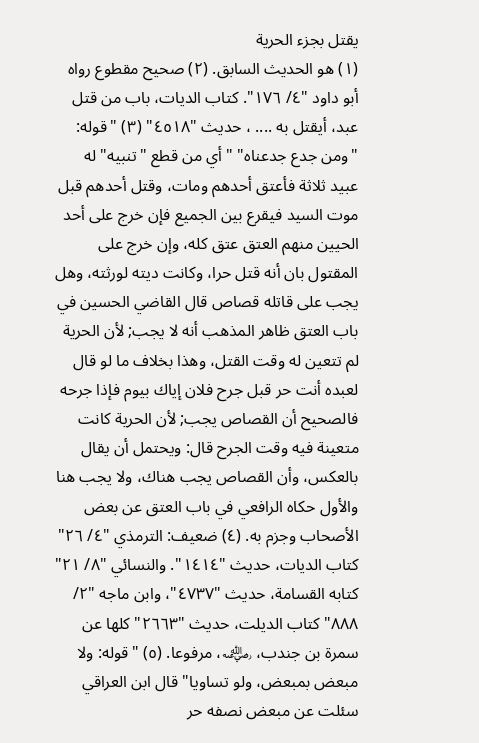يقتل بجزء الحرية
(١) هو الحديث السابق. (٢) صحيح مقطوع رواه أبو داود "٤/ ١٧٦". كتاب الديات، باب من قتل عبد، أيقتل به .... ، حديث "٤٥١٨" (٣) "قوله: "ومن جدع جدعناه" "أي من قطع "تنبيه" له عبيد ثلاثة فأعتق أحدهم ومات، وقتل أحدهم قبل موت السيد فيقرع بين الجميع فإن خرج على أحد الحيين منهم العتق عتق كله، وإن خرج على المقتول بان أنه قتل حرا، وكانت ديته لورثته، وهل يجب على قاتله قصاص قال القاضي الحسين في باب العتق ظاهر المذهب أنه لا يجب; لأن الحرية لم تتعين له وقت القتل، وهذا بخلاف ما لو قال لعبده أنت حر قبل جرح فلان إياك بيوم فإذا جرحه فالصحيح أن القصاص يجب; لأن الحرية كانت متعينة فيه وقت الجرح قال: ويحتمل أن يقال بالعكس، وأن القصاص يجب هناك، ولا يجب هنا والأول حكاه الرافعي في باب العتق عن بعض الأصحاب وجزم به. (٤) ضعيف: الترمذي "٤/ ٢٦" كتاب الديات، حديث "١٤١٤". والنسائي "٨/ ٢١" كتابه القسامة، حديث "٤٧٣٧"، وابن ماجه "٢/ ٨٨٨" كتاب الديلت، حديث "٢٦٦٣" كلها عن سمرة بن جندب، ﵁، مرفوعا. (٥) "قوله: ولا مبعض بمبعض، ولو تساويا" قال ابن العراقي سئلت عن مبعض نصفه حر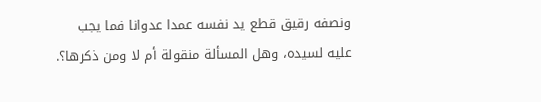ونصفه رقيق قطع يد نفسه عمدا عدوانا فما يجب عليه لسيده، وهل المسألة منقولة أم لا ومن ذكرها؟.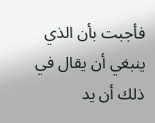فأجبت بأن الذي ينبغي أن يقال في ذلك أن يد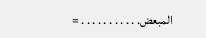المبعض. . . . . . . . . . . =